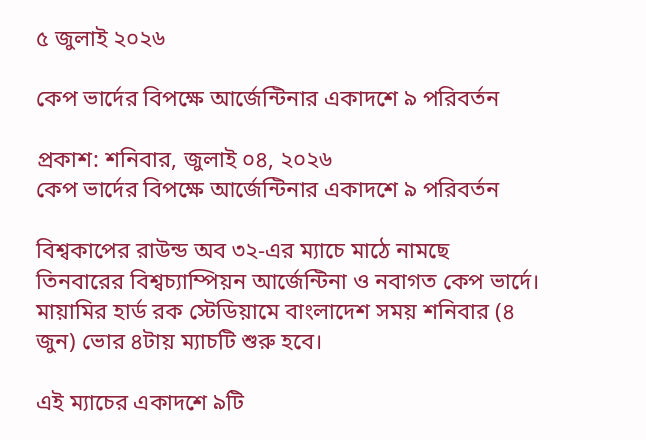৫ জুলাই ২০২৬

কেপ ভার্দের বিপক্ষে আর্জেন্টিনার একাদশে ৯ পরিবর্তন

প্রকাশ: শনিবার, জুলাই ০৪, ২০২৬
কেপ ভার্দের বিপক্ষে আর্জেন্টিনার একাদশে ৯ পরিবর্তন

বিশ্বকাপের রাউন্ড অব ৩২-এর ম্যাচে মাঠে নামছে তিনবারের বিশ্বচ্যাম্পিয়ন আর্জেন্টিনা ও নবাগত কেপ ভার্দে। মায়ামির হার্ড রক স্টেডিয়ামে বাংলাদেশ সময় শনিবার (৪ জুন) ভোর ৪টায় ম্যাচটি শুরু হবে।

এই ম্যাচের একাদশে ৯টি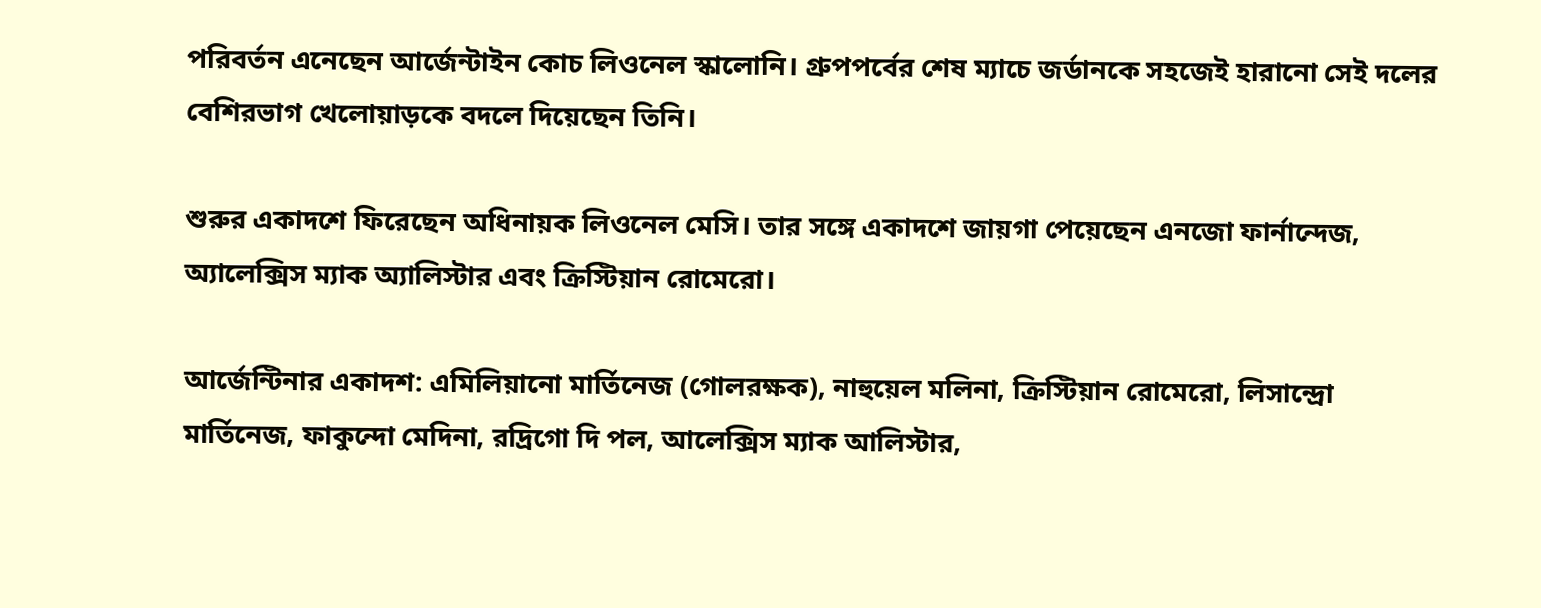পরিবর্তন এনেছেন আর্জেন্টাইন কোচ লিওনেল স্কালোনি। গ্রুপপর্বের শেষ ম্যাচে জর্ডানকে সহজেই হারানো সেই দলের বেশিরভাগ খেলোয়াড়কে বদলে দিয়েছেন তিনি।

শুরুর একাদশে ফিরেছেন অধিনায়ক লিওনেল মেসি। তার সঙ্গে একাদশে জায়গা পেয়েছেন এনজো ফার্নান্দেজ, অ্যালেক্সিস ম্যাক অ্যালিস্টার এবং ক্রিস্টিয়ান রোমেরো।

আর্জেন্টিনার একাদশ: এমিলিয়ানো মার্তিনেজ (গোলরক্ষক), নাহুয়েল মলিনা, ক্রিস্টিয়ান রোমেরো, লিসান্দ্রো মার্তিনেজ, ফাকুন্দো মেদিনা, রদ্রিগো দি পল, আলেক্সিস ম্যাক আলিস্টার,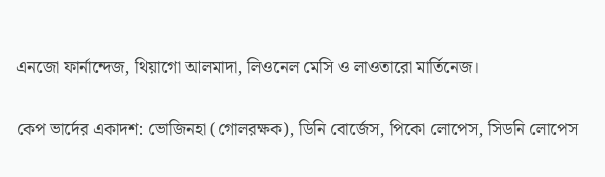এনজো ফার্নান্দেজ, থিয়াগো আলমাদা, লিওনেল মেসি ও লাওতারো মার্তিনেজ।

কেপ ভার্দের একাদশ: ভোজিনহা (গোলরক্ষক), ডিনি বোর্জেস, পিকো লোপেস, সিডনি লোপেস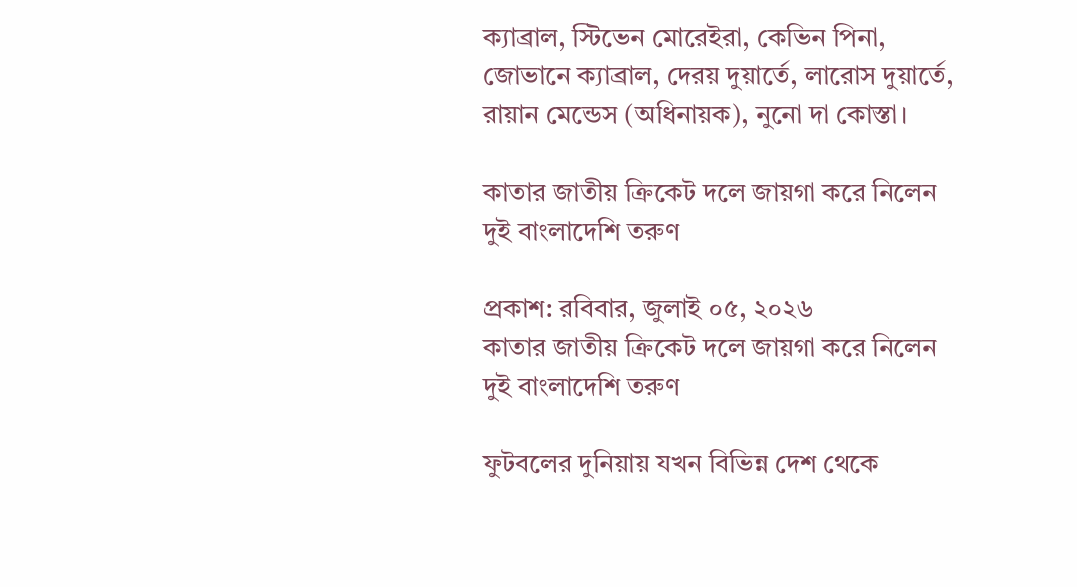ক্যাব্রাল, স্টিভেন মোরেইরা, কেভিন পিনা, জোভানে ক্যাব্রাল, দেরয় দুয়ার্তে, লারোস দুয়ার্তে, রায়ান মেন্ডেস (অধিনায়ক), নুনো দা কোস্তা।

কাতার জাতীয় ক্রিকেট দলে জায়গা করে নিলেন দুই বাংলাদেশি তরুণ

প্রকাশ: রবিবার, জুলাই ০৫, ২০২৬
কাতার জাতীয় ক্রিকেট দলে জায়গা করে নিলেন দুই বাংলাদেশি তরুণ

ফুটবলের দুনিয়ায় যখন বিভিন্ন দেশ থেকে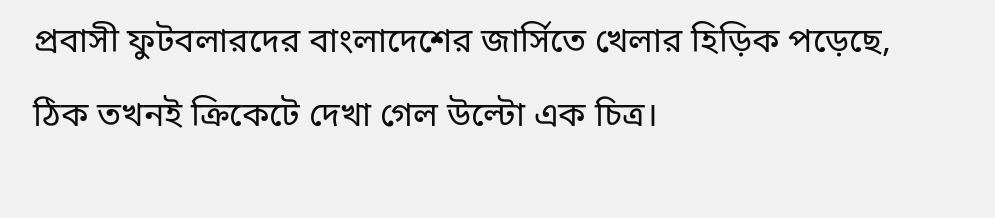প্রবাসী ফুটবলারদের বাংলাদেশের জার্সিতে খেলার হিড়িক পড়েছে, ঠিক তখনই ক্রিকেটে দেখা গেল উল্টো এক চিত্র।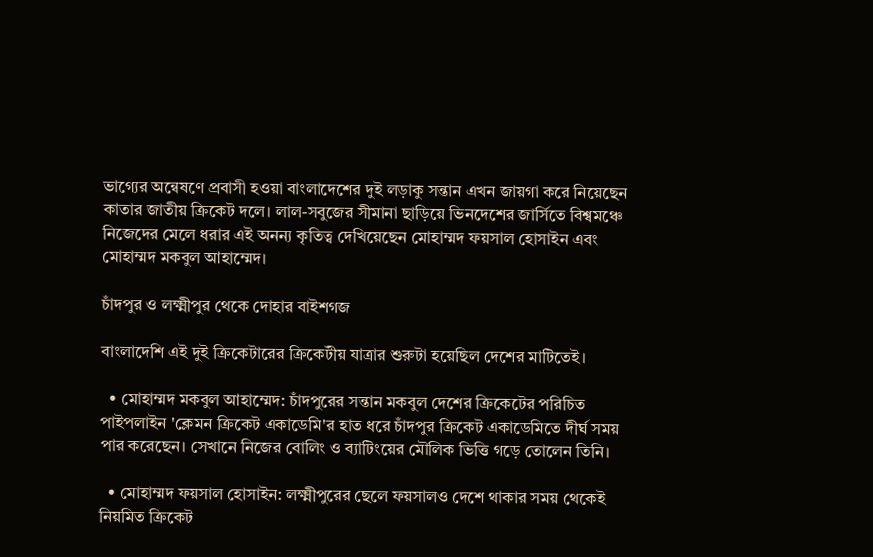ভাগ্যের অন্বেষণে প্রবাসী হওয়া বাংলাদেশের দুই লড়াকু সন্তান এখন জায়গা করে নিয়েছেন কাতার জাতীয় ক্রিকেট দলে। লাল-সবুজের সীমানা ছাড়িয়ে ভিনদেশের জার্সিতে বিশ্বমঞ্চে নিজেদের মেলে ধরার এই অনন্য কৃতিত্ব দেখিয়েছেন মোহাম্মদ ফয়সাল হোসাইন এবং মোহাম্মদ মকবুল আহাম্মেদ।

চাঁদপুর ও লক্ষ্মীপুর থেকে দোহার বাইশগজ

বাংলাদেশি এই দুই ক্রিকেটারের ক্রিকেটীয় যাত্রার শুরুটা হয়েছিল দেশের মাটিতেই।

  • মোহাম্মদ মকবুল আহাম্মেদ: চাঁদপুরের সন্তান মকবুল দেশের ক্রিকেটের পরিচিত পাইপলাইন 'ক্লেমন ক্রিকেট একাডেমি'র হাত ধরে চাঁদপুর ক্রিকেট একাডেমিতে দীর্ঘ সময় পার করেছেন। সেখানে নিজের বোলিং ও ব্যাটিংয়ের মৌলিক ভিত্তি গড়ে তোলেন তিনি।

  • মোহাম্মদ ফয়সাল হোসাইন: লক্ষ্মীপুরের ছেলে ফয়সালও দেশে থাকার সময় থেকেই নিয়মিত ক্রিকেট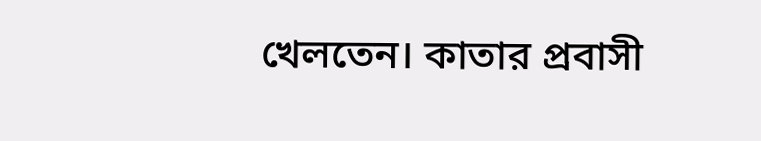খেলতেন। কাতার প্রবাসী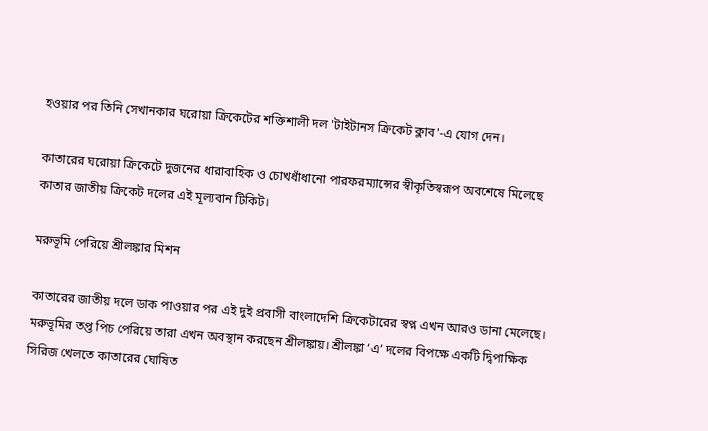হওয়ার পর তিনি সেখানকার ঘরোয়া ক্রিকেটের শক্তিশালী দল 'টাইটানস ক্রিকেট ক্লাব'-এ যোগ দেন।

কাতারের ঘরোয়া ক্রিকেটে দুজনের ধারাবাহিক ও চোখধাঁধানো পারফরম্যান্সের স্বীকৃতিস্বরূপ অবশেষে মিলেছে কাতার জাতীয় ক্রিকেট দলের এই মূল্যবান টিকিট।

মরুভূমি পেরিয়ে শ্রীলঙ্কার মিশন

কাতারের জাতীয় দলে ডাক পাওয়ার পর এই দুই প্রবাসী বাংলাদেশি ক্রিকেটারের স্বপ্ন এখন আরও ডানা মেলেছে। মরুভূমির তপ্ত পিচ পেরিয়ে তারা এখন অবস্থান করছেন শ্রীলঙ্কায়। শ্রীলঙ্কা ‘এ’ দলের বিপক্ষে একটি দ্বিপাক্ষিক সিরিজ খেলতে কাতারের ঘোষিত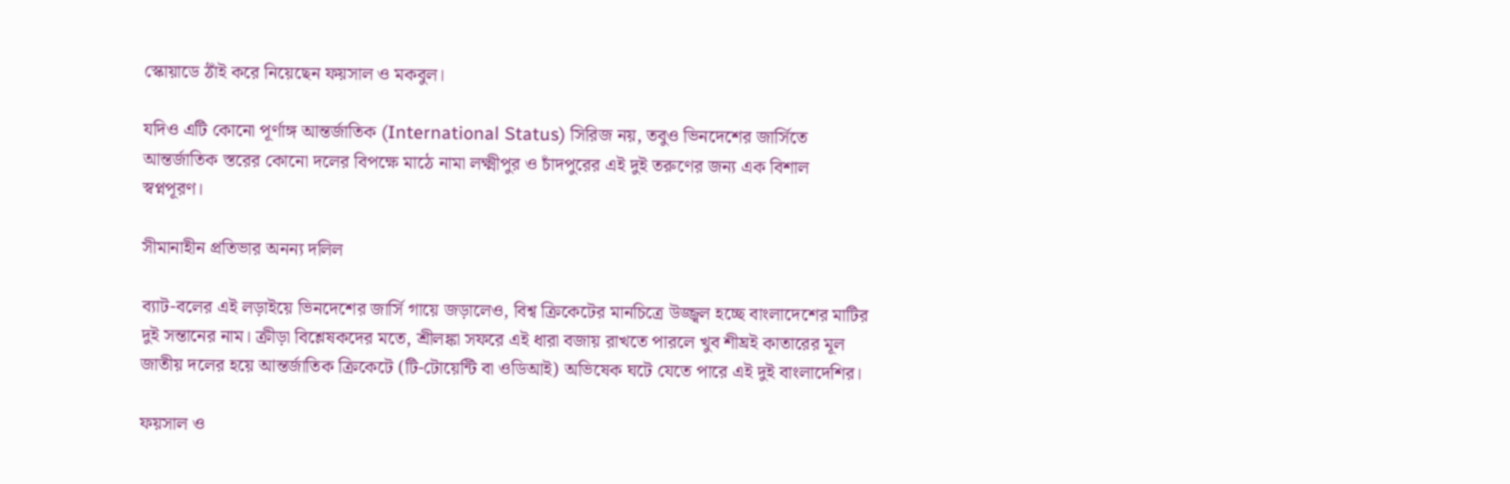স্কোয়াডে ঠাঁই করে নিয়েছেন ফয়সাল ও মকবুল।

যদিও এটি কোনো পূর্ণাঙ্গ আন্তর্জাতিক (International Status) সিরিজ নয়, তবুও ভিনদেশের জার্সিতে আন্তর্জাতিক স্তরের কোনো দলের বিপক্ষে মাঠে নামা লক্ষ্মীপুর ও চাঁদপুরের এই দুই তরুণের জন্য এক বিশাল স্বপ্নপূরণ।

সীমানাহীন প্রতিভার অনন্য দলিল

ব্যাট-বলের এই লড়াইয়ে ভিনদেশের জার্সি গায়ে জড়ালেও, বিশ্ব ক্রিকেটের মানচিত্রে উজ্জ্বল হচ্ছে বাংলাদেশের মাটির দুই সন্তানের নাম। ক্রীড়া বিশ্লেষকদের মতে, শ্রীলঙ্কা সফরে এই ধারা বজায় রাখতে পারলে খুব শীঘ্রই কাতারের মূল জাতীয় দলের হয়ে আন্তর্জাতিক ক্রিকেটে (টি-টোয়েন্টি বা ওডিআই) অভিষেক ঘটে যেতে পারে এই দুই বাংলাদেশির।

ফয়সাল ও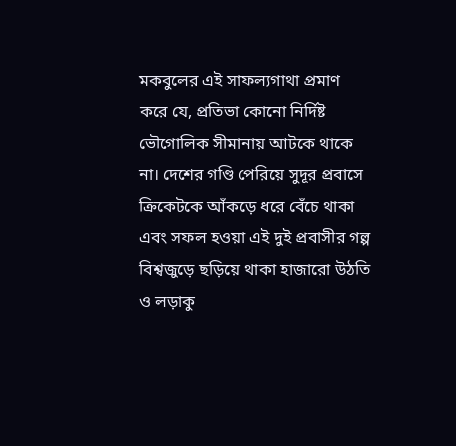মকবুলের এই সাফল্যগাথা প্রমাণ করে যে, প্রতিভা কোনো নির্দিষ্ট ভৌগোলিক সীমানায় আটকে থাকে না। দেশের গণ্ডি পেরিয়ে সুদূর প্রবাসে ক্রিকেটকে আঁকড়ে ধরে বেঁচে থাকা এবং সফল হওয়া এই দুই প্রবাসীর গল্প বিশ্বজুড়ে ছড়িয়ে থাকা হাজারো উঠতি ও লড়াকু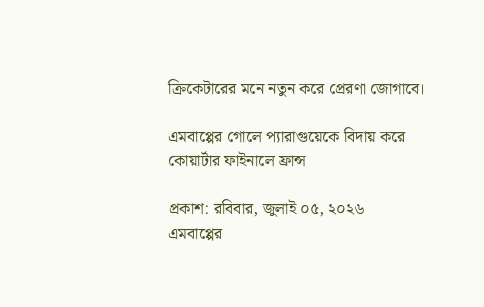ক্রিকেটারের মনে নতুন করে প্রেরণা জোগাবে।

এমবাপ্পের গোলে প্যারাগুয়েকে বিদায় করে কোয়ার্টার ফাইনালে ফ্রান্স

প্রকাশ: রবিবার, জুলাই ০৫, ২০২৬
এমবাপ্পের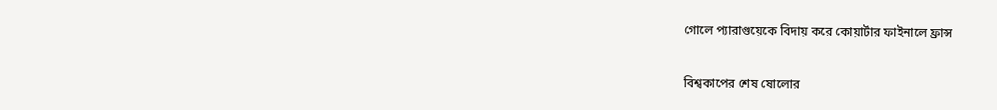গোলে প্যারাগুয়েকে বিদায় করে কোয়ার্টার ফাইনালে ফ্রান্স

বিশ্বকাপের শেষ ষোলোর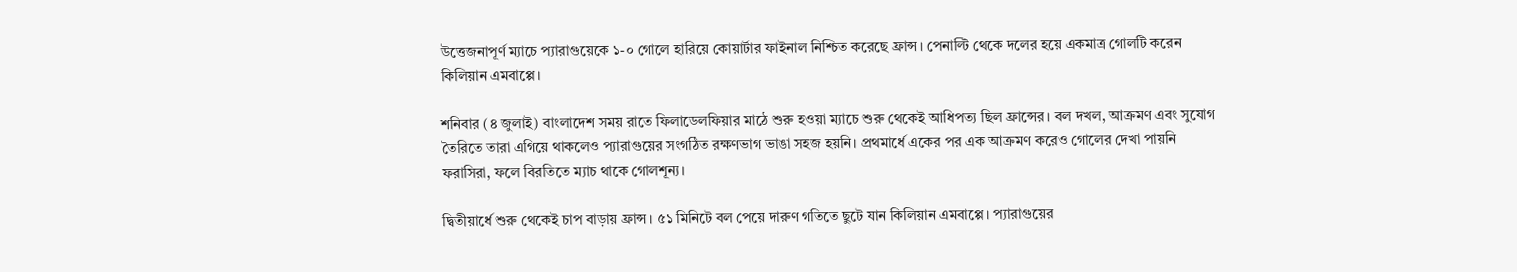উত্তেজনাপূর্ণ ম্যাচে প্যারাগুয়েকে ১-০ গোলে হারিয়ে কোয়ার্টার ফাইনাল নিশ্চিত করেছে ফ্রান্স। পেনাল্টি থেকে দলের হয়ে একমাত্র গোলটি করেন কিলিয়ান এমবাপ্পে।

শনিবার (৪ জুলাই) বাংলাদেশ সময় রাতে ফিলাডেলফিয়ার মাঠে শুরু হওয়া ম্যাচে শুরু থেকেই আধিপত্য ছিল ফ্রান্সের। বল দখল, আক্রমণ এবং সুযোগ তৈরিতে তারা এগিয়ে থাকলেও প্যারাগুয়ের সংগঠিত রক্ষণভাগ ভাঙা সহজ হয়নি। প্রথমার্ধে একের পর এক আক্রমণ করেও গোলের দেখা পায়নি ফরাসিরা, ফলে বিরতিতে ম্যাচ থাকে গোলশূন্য।

দ্বিতীয়ার্ধে শুরু থেকেই চাপ বাড়ায় ফ্রান্স। ৫১ মিনিটে বল পেয়ে দারুণ গতিতে ছুটে যান কিলিয়ান এমবাপ্পে। প্যারাগুয়ের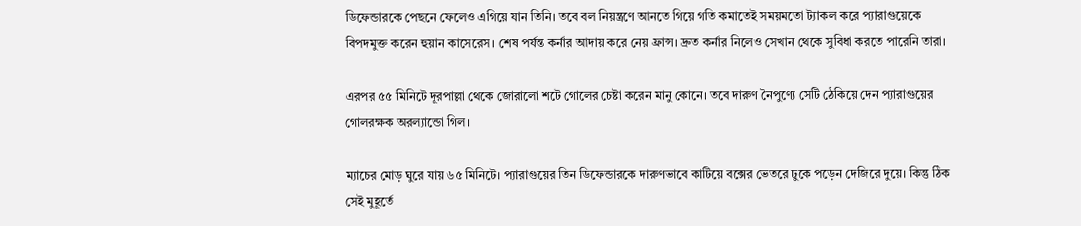ডিফেন্ডারকে পেছনে ফেলেও এগিয়ে যান তিনি। তবে বল নিয়ন্ত্রণে আনতে গিয়ে গতি কমাতেই সময়মতো ট্যাকল করে প্যারাগুয়েকে বিপদমুক্ত করেন হুয়ান কাসেরেস। শেষ পর্যন্ত কর্নার আদায় করে নেয় ফ্রান্স। দ্রুত কর্নার নিলেও সেখান থেকে সুবিধা করতে পারেনি তারা।

এরপর ৫৫ মিনিটে দূরপাল্লা থেকে জোরালো শটে গোলের চেষ্টা করেন মানু কোনে। তবে দারুণ নৈপুণ্যে সেটি ঠেকিয়ে দেন প্যারাগুয়ের গোলরক্ষক অরল্যান্ডো গিল।

ম্যাচের মোড় ঘুরে যায় ৬৫ মিনিটে। প্যারাগুয়ের তিন ডিফেন্ডারকে দারুণভাবে কাটিয়ে বক্সের ভেতরে ঢুকে পড়েন দেজিরে দুয়ে। কিন্তু ঠিক সেই মুহূর্তে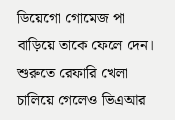ডিয়েগো গোমেজ পা বাড়িয়ে তাকে ফেলে দেন। শুরুতে রেফারি খেলা চালিয়ে গেলেও ভিএআর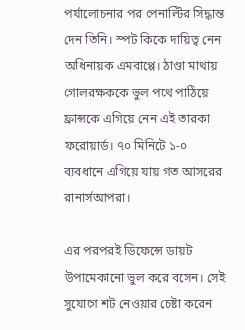পর্যালোচনার পর পেনাল্টির সিদ্ধান্ত দেন তিনি। স্পট কিকে দায়িত্ব নেন অধিনায়ক এমবাপ্পে। ঠাণ্ডা মাথায় গোলরক্ষককে ভুল পথে পাঠিয়ে ফ্রান্সকে এগিয়ে নেন এই তারকা ফরোয়ার্ড। ৭০ মিনিটে ১-০ ব্যবধানে এগিয়ে যায় গত আসরের রানার্সআপরা।

এর পরপরই ডিফেন্সে ডায়ট উপামেকানো ভুল করে বসেন। সেই সুযোগে শট নেওয়ার চেষ্টা করেন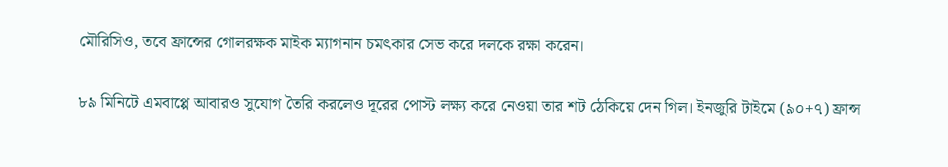মৌরিসিও, তবে ফ্রান্সের গোলরক্ষক মাইক ম্যাগনান চমৎকার সেভ করে দলকে রক্ষা করেন।

৮৯ মিনিটে এমবাপ্পে আবারও সুযোগ তৈরি করলেও দূরের পোস্ট লক্ষ্য করে নেওয়া তার শট ঠেকিয়ে দেন গিল। ইনজুরি টাইমে (৯০+৭) ফ্রান্স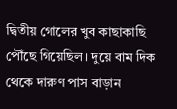দ্বিতীয় গোলের খুব কাছাকাছি পৌঁছে গিয়েছিল। দুয়ে বাম দিক থেকে দারুণ পাস বাড়ান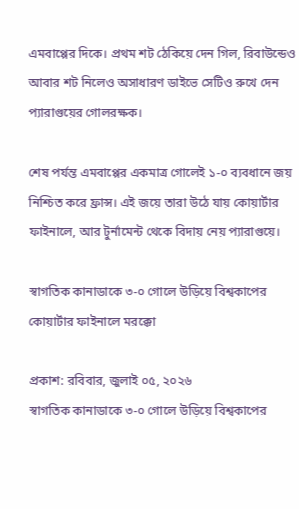এমবাপ্পের দিকে। প্রথম শট ঠেকিয়ে দেন গিল, রিবাউন্ডেও আবার শট নিলেও অসাধারণ ডাইভে সেটিও রুখে দেন প্যারাগুয়ের গোলরক্ষক।

শেষ পর্যন্ত এমবাপ্পের একমাত্র গোলেই ১-০ ব্যবধানে জয় নিশ্চিত করে ফ্রান্স। এই জয়ে তারা উঠে যায় কোয়ার্টার ফাইনালে, আর টুর্নামেন্ট থেকে বিদায় নেয় প্যারাগুয়ে।

স্বাগতিক কানাডাকে ৩-০ গোলে উড়িয়ে বিশ্বকাপের কোয়ার্টার ফাইনালে মরক্কো

প্রকাশ: রবিবার, জুলাই ০৫, ২০২৬
স্বাগতিক কানাডাকে ৩-০ গোলে উড়িয়ে বিশ্বকাপের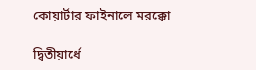কোয়ার্টার ফাইনালে মরক্কো

দ্বিতীয়ার্ধে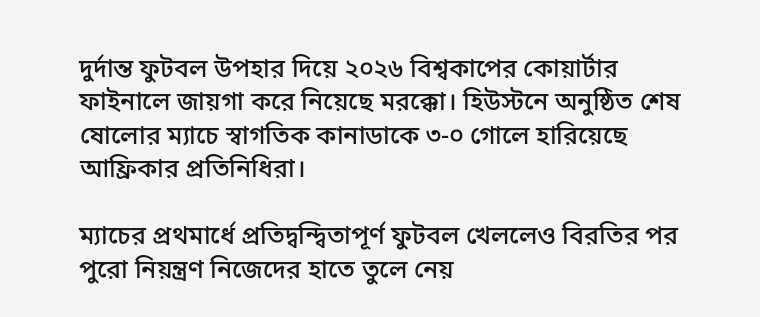দুর্দান্ত ফুটবল উপহার দিয়ে ২০২৬ বিশ্বকাপের কোয়ার্টার ফাইনালে জায়গা করে নিয়েছে মরক্কো। হিউস্টনে অনুষ্ঠিত শেষ ষোলোর ম্যাচে স্বাগতিক কানাডাকে ৩-০ গোলে হারিয়েছে আফ্রিকার প্রতিনিধিরা।

ম্যাচের প্রথমার্ধে প্রতিদ্বন্দ্বিতাপূর্ণ ফুটবল খেললেও বিরতির পর পুরো নিয়ন্ত্রণ নিজেদের হাতে তুলে নেয়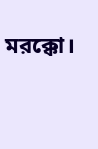মরক্কো।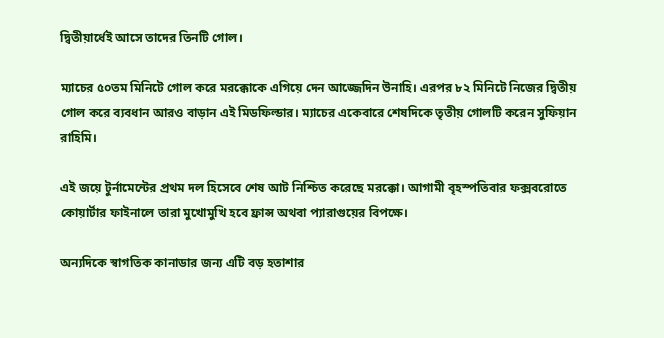দ্বিতীয়ার্ধেই আসে তাদের তিনটি গোল।

ম্যাচের ৫০তম মিনিটে গোল করে মরক্কোকে এগিয়ে দেন আজ্জেদিন উনাহি। এরপর ৮২ মিনিটে নিজের দ্বিতীয় গোল করে ব্যবধান আরও বাড়ান এই মিডফিল্ডার। ম্যাচের একেবারে শেষদিকে তৃতীয় গোলটি করেন সুফিয়ান রাহিমি।

এই জয়ে টুর্নামেন্টের প্রথম দল হিসেবে শেষ আট নিশ্চিত করেছে মরক্কো। আগামী বৃহস্পতিবার ফক্সবরোতে কোয়ার্টার ফাইনালে তারা মুখোমুখি হবে ফ্রান্স অথবা প্যারাগুয়ের বিপক্ষে।

অন্যদিকে স্বাগতিক কানাডার জন্য এটি বড় হতাশার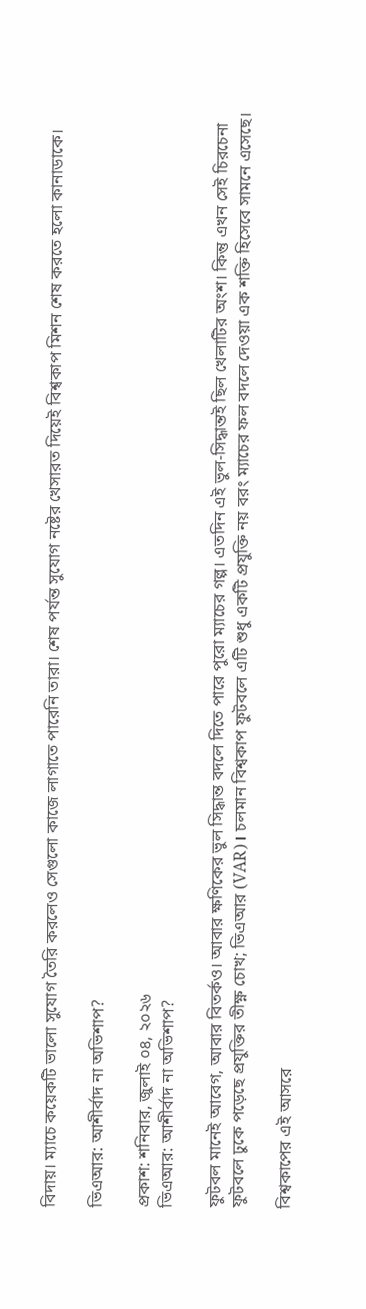বিদায়। ম্যাচে কয়েকটি ভালো সুযোগ তৈরি করলেও সেগুলো কাজে লাগাতে পারেনি তারা। শেষ পর্যন্ত সুযোগ নষ্টের খেসারত দিয়েই বিশ্বকাপ মিশন শেষ করতে হলো কানাডাকে।

ভিএআর: আশীর্বাদ না অভিশাপ?

প্রকাশ: শনিবার, জুলাই ০৪, ২০২৬
ভিএআর: আশীর্বাদ না অভিশাপ?

ফুটবল মানেই আবেগ, আবার বিতর্কও। আবার ক্ষণিকের ভুল সিদ্ধান্ত বদলে দিতে পারে পুরো ম্যাচের গল্প। এতদিন এই ভুল-সিদ্ধান্তই ছিল খেলাটির অংশ। কিন্তু এখন সেই চিরচেনা ফুটবলে ঢুকে পড়েছে প্রযুক্তির তীক্ষ্ণ চোখ; ভিএআর (VAR)। চলমান বিশ্বকাপ ফুটবলে এটি শুধু একটি প্রযুক্তি নয় বরং ম্যাচের ফল বদলে দেওয়া এক শক্তি হিসেবে সামনে এসেছে।

বিশ্বকাপের এই আসরে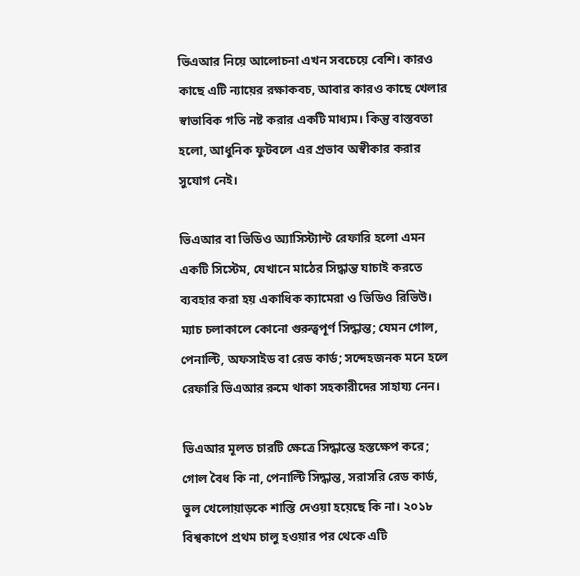ভিএআর নিয়ে আলোচনা এখন সবচেয়ে বেশি। কারও কাছে এটি ন্যায়ের রক্ষাকবচ, আবার কারও কাছে খেলার স্বাভাবিক গতি নষ্ট করার একটি মাধ্যম। কিন্তু বাস্তবতা হলো, আধুনিক ফুটবলে এর প্রভাব অস্বীকার করার সুযোগ নেই।

ভিএআর বা ভিডিও অ্যাসিস্ট্যান্ট রেফারি হলো এমন একটি সিস্টেম, যেখানে মাঠের সিদ্ধান্ত যাচাই করতে ব্যবহার করা হয় একাধিক ক্যামেরা ও ভিডিও রিভিউ। ম্যাচ চলাকালে কোনো গুরুত্বপূর্ণ সিদ্ধান্ত; যেমন গোল, পেনাল্টি, অফসাইড বা রেড কার্ড; সন্দেহজনক মনে হলে রেফারি ভিএআর রুমে থাকা সহকারীদের সাহায্য নেন।

ভিএআর মূলত চারটি ক্ষেত্রে সিদ্ধান্তে হস্তক্ষেপ করে; গোল বৈধ কি না, পেনাল্টি সিদ্ধান্ত, সরাসরি রেড কার্ড, ভুল খেলোয়াড়কে শাস্তি দেওয়া হয়েছে কি না। ২০১৮ বিশ্বকাপে প্রথম চালু হওয়ার পর থেকে এটি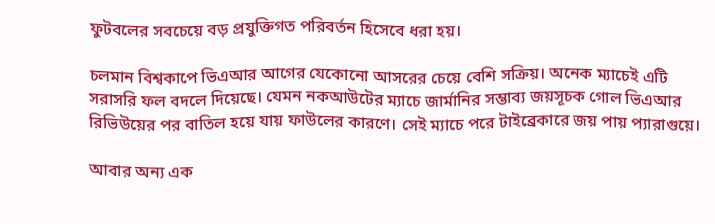ফুটবলের সবচেয়ে বড় প্রযুক্তিগত পরিবর্তন হিসেবে ধরা হয়।

চলমান বিশ্বকাপে ভিএআর আগের যেকোনো আসরের চেয়ে বেশি সক্রিয়। অনেক ম্যাচেই এটি সরাসরি ফল বদলে দিয়েছে। যেমন নকআউটের ম্যাচে জার্মানির সম্ভাব্য জয়সূচক গোল ভিএআর রিভিউয়ের পর বাতিল হয়ে যায় ফাউলের কারণে। সেই ম্যাচে পরে টাইব্রেকারে জয় পায় প্যারাগুয়ে।

আবার অন্য এক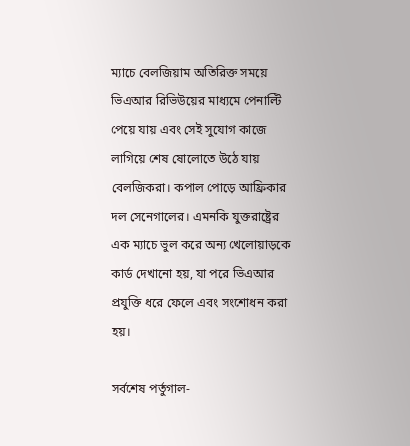ম্যাচে বেলজিয়াম অতিরিক্ত সময়ে ভিএআর রিভিউয়ের মাধ্যমে পেনাল্টি পেয়ে যায় এবং সেই সুযোগ কাজে লাগিয়ে শেষ ষোলোতে উঠে যায় বেলজিকরা। কপাল পোড়ে আফ্রিকার দল সেনেগালের। এমনকি যুক্তরাষ্ট্রের এক ম্যাচে ভুল করে অন্য খেলোয়াড়কে কার্ড দেখানো হয়, যা পরে ভিএআর প্রযুক্তি ধরে ফেলে এবং সংশোধন করা হয়।

সর্বশেষ পর্তুগাল-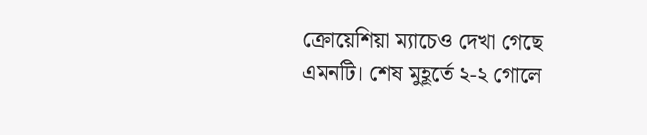ক্রোয়েশিয়া ম্যাচেও দেখা গেছে এমনটি। শেষ মুহূর্তে ২-২ গোলে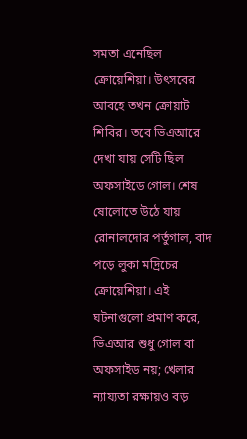সমতা এনেছিল ক্রোয়েশিয়া। উৎসবের আবহে তখন ক্রোয়াট শিবির। তবে ভিএআরে দেখা যায় সেটি ছিল অফসাইডে গোল। শেষ ষোলোতে উঠে যায় রোনালদোর পর্তুগাল, বাদ পড়ে লুকা মদ্রিচের ক্রোয়েশিয়া। এই ঘটনাগুলো প্রমাণ করে, ভিএআর শুধু গোল বা অফসাইড নয়; খেলার ন্যায্যতা রক্ষায়ও বড়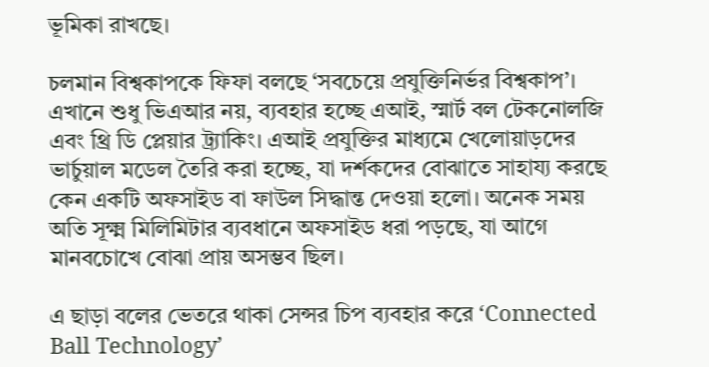ভূমিকা রাখছে।

চলমান বিশ্বকাপকে ফিফা বলছে ‘সবচেয়ে প্রযুক্তিনির্ভর বিশ্বকাপ’। এখানে শুধু ভিএআর নয়, ব্যবহার হচ্ছে এআই, স্মার্ট বল টেকনোলজি এবং থ্রি ডি প্লেয়ার ট্র্যাকিং। এআই প্রযুক্তির মাধ্যমে খেলোয়াড়দের ভার্চুয়াল মডেল তৈরি করা হচ্ছে, যা দর্শকদের বোঝাতে সাহায্য করছে কেন একটি অফসাইড বা ফাউল সিদ্ধান্ত দেওয়া হলো। অনেক সময় অতি সূক্ষ্ম মিলিমিটার ব্যবধানে অফসাইড ধরা পড়ছে, যা আগে মানবচোখে বোঝা প্রায় অসম্ভব ছিল।

এ ছাড়া বলের ভেতরে থাকা সেন্সর চিপ ব্যবহার করে ‘Connected Ball Technology’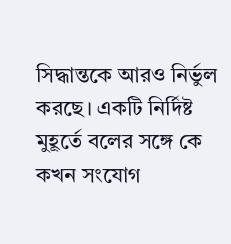সিদ্ধান্তকে আরও নির্ভুল করছে। একটি নির্দিষ্ট মুহূর্তে বলের সঙ্গে কে কখন সংযোগ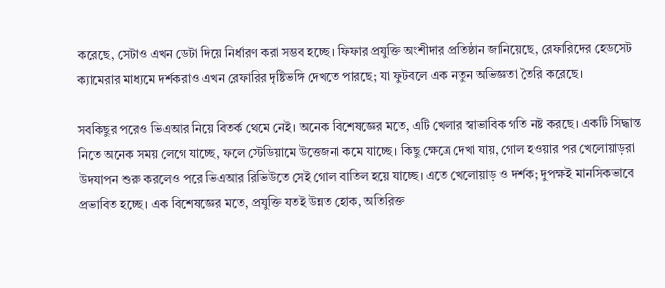করেছে, সেটাও এখন ডেটা দিয়ে নির্ধারণ করা সম্ভব হচ্ছে। ফিফার প্রযুক্তি অংশীদার প্রতিষ্ঠান জানিয়েছে, রেফারিদের হেডসেট ক্যামেরার মাধ্যমে দর্শকরাও এখন রেফারির দৃষ্টিভঙ্গি দেখতে পারছে; যা ফুটবলে এক নতুন অভিজ্ঞতা তৈরি করেছে।

সবকিছুর পরেও ভিএআর নিয়ে বিতর্ক থেমে নেই। অনেক বিশেষজ্ঞের মতে, এটি খেলার স্বাভাবিক গতি নষ্ট করছে। একটি সিদ্ধান্ত নিতে অনেক সময় লেগে যাচ্ছে, ফলে স্টেডিয়ামে উত্তেজনা কমে যাচ্ছে। কিছু ক্ষেত্রে দেখা যায়, গোল হওয়ার পর খেলোয়াড়রা উদযাপন শুরু করলেও পরে ভিএআর রিভিউতে সেই গোল বাতিল হয়ে যাচ্ছে। এতে খেলোয়াড় ও দর্শক; দুপক্ষই মানসিকভাবে প্রভাবিত হচ্ছে। এক বিশেষজ্ঞের মতে, প্রযুক্তি যতই উন্নত হোক, অতিরিক্ত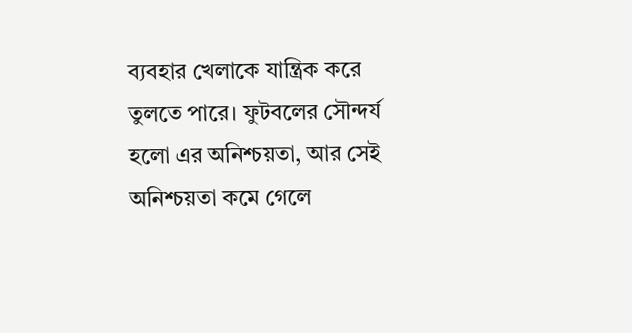ব্যবহার খেলাকে যান্ত্রিক করে তুলতে পারে। ফুটবলের সৌন্দর্য হলো এর অনিশ্চয়তা, আর সেই অনিশ্চয়তা কমে গেলে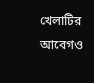খেলাটির আবেগও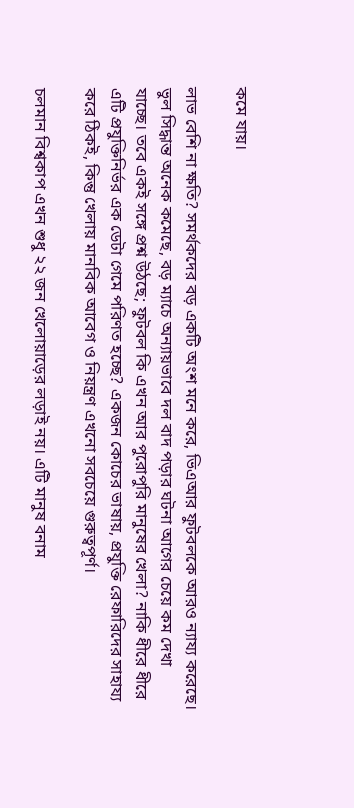কমে যায়।

লাভ বেশি না ক্ষতি? সমর্থকদের বড় একটি অংশ মনে করে, ভিএআর ফুটবলকে আরও ন্যায্য করেছে। ভুল সিদ্ধান্ত অনেক কমেছে, বড় ম্যাচে অন্যায়ভাবে দল বাদ পড়ার ঘটনা আগের চেয়ে কম দেখা যাচ্ছে। তবে একই সঙ্গে প্রশ্ন উঠছে; ফুটবল কি এখন আর পুরোপুরি মানুষের খেলা? নাকি ধীরে ধীরে এটি প্রযুক্তিনির্ভর এক ডেটা গেমে পরিণত হচ্ছে? একজন কোচের ভাষায়, প্রযুক্তি রেফারিদের সাহায্য করে ঠিকই, কিন্তু খেলায় মানবিক আবেগ ও নিয়ন্ত্রণ এখনো সবচেয়ে গুরুত্বপূর্ণ।

চলমান বিশ্বকাপ এখন শুধু ২২ জন খেলোয়াড়ের লড়াই নয়। এটি মানুষ বনাম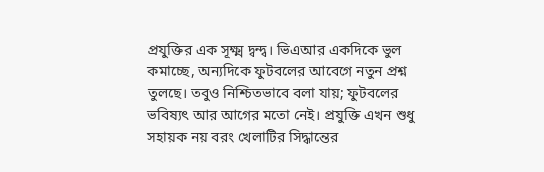প্রযুক্তির এক সূক্ষ্ম দ্বন্দ্ব। ভিএআর একদিকে ভুল কমাচ্ছে, অন্যদিকে ফুটবলের আবেগে নতুন প্রশ্ন তুলছে। তবুও নিশ্চিতভাবে বলা যায়; ফুটবলের ভবিষ্যৎ আর আগের মতো নেই। প্রযুক্তি এখন শুধু সহায়ক নয় বরং খেলাটির সিদ্ধান্তের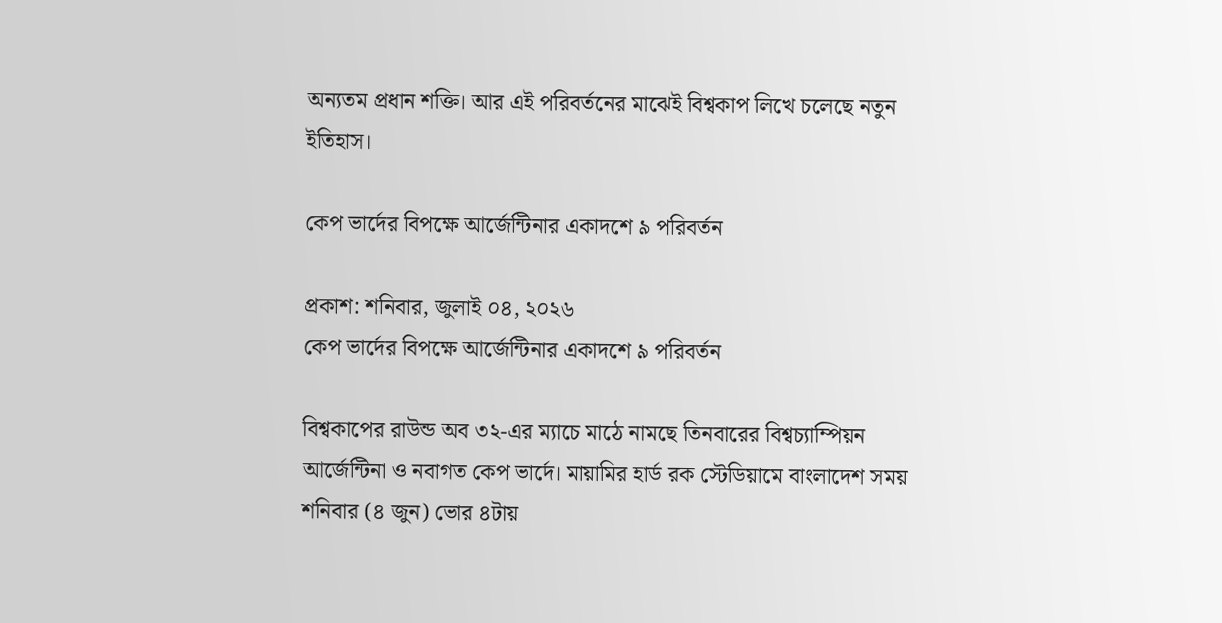অন্যতম প্রধান শক্তি। আর এই পরিবর্তনের মাঝেই বিশ্বকাপ লিখে চলেছে নতুন ইতিহাস।

কেপ ভার্দের বিপক্ষে আর্জেন্টিনার একাদশে ৯ পরিবর্তন

প্রকাশ: শনিবার, জুলাই ০৪, ২০২৬
কেপ ভার্দের বিপক্ষে আর্জেন্টিনার একাদশে ৯ পরিবর্তন

বিশ্বকাপের রাউন্ড অব ৩২-এর ম্যাচে মাঠে নামছে তিনবারের বিশ্বচ্যাম্পিয়ন আর্জেন্টিনা ও নবাগত কেপ ভার্দে। মায়ামির হার্ড রক স্টেডিয়ামে বাংলাদেশ সময় শনিবার (৪ জুন) ভোর ৪টায়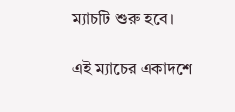ম্যাচটি শুরু হবে।

এই ম্যাচের একাদশে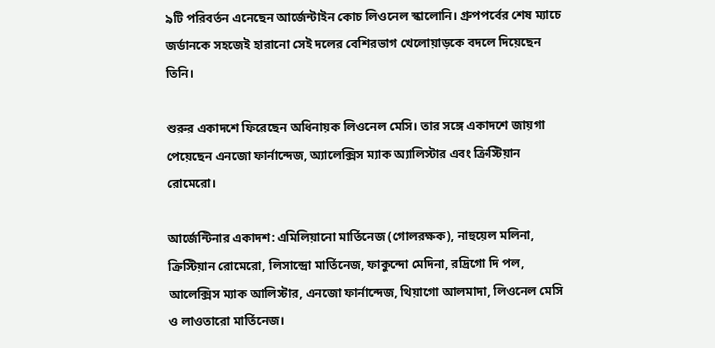৯টি পরিবর্তন এনেছেন আর্জেন্টাইন কোচ লিওনেল স্কালোনি। গ্রুপপর্বের শেষ ম্যাচে জর্ডানকে সহজেই হারানো সেই দলের বেশিরভাগ খেলোয়াড়কে বদলে দিয়েছেন তিনি।

শুরুর একাদশে ফিরেছেন অধিনায়ক লিওনেল মেসি। তার সঙ্গে একাদশে জায়গা পেয়েছেন এনজো ফার্নান্দেজ, অ্যালেক্সিস ম্যাক অ্যালিস্টার এবং ক্রিস্টিয়ান রোমেরো।

আর্জেন্টিনার একাদশ: এমিলিয়ানো মার্তিনেজ (গোলরক্ষক), নাহুয়েল মলিনা, ক্রিস্টিয়ান রোমেরো, লিসান্দ্রো মার্তিনেজ, ফাকুন্দো মেদিনা, রদ্রিগো দি পল, আলেক্সিস ম্যাক আলিস্টার, এনজো ফার্নান্দেজ, থিয়াগো আলমাদা, লিওনেল মেসি ও লাওতারো মার্তিনেজ।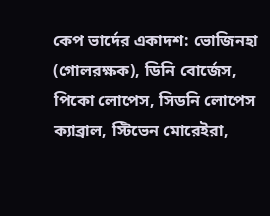কেপ ভার্দের একাদশ: ভোজিনহা (গোলরক্ষক), ডিনি বোর্জেস, পিকো লোপেস, সিডনি লোপেস ক্যাব্রাল, স্টিভেন মোরেইরা,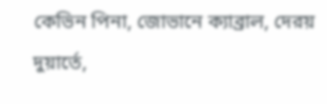কেভিন পিনা, জোভানে ক্যাব্রাল, দেরয় দুয়ার্তে,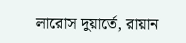লারোস দুয়ার্তে, রায়ান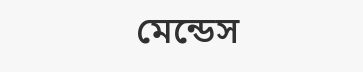মেন্ডেস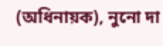(অধিনায়ক), নুনো দা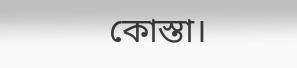কোস্তা।